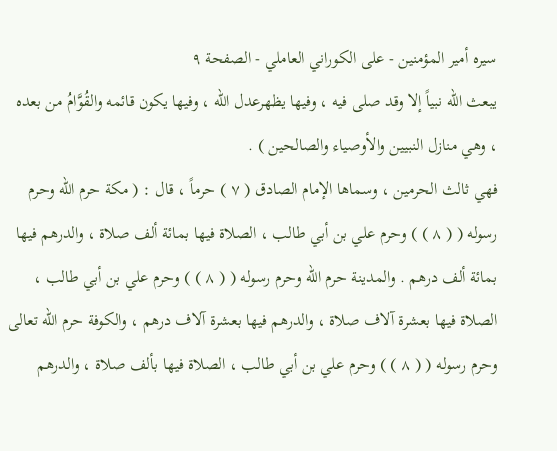سيره أمير المؤمنين - على الكوراني العاملي - الصفحة ٩
يبعث الله نبياً إلا وقد صلى فيه ، وفيها يظهرعدل الله ، وفيها يكون قائمه والقُوَّامُ من بعده ، وهي منازل النبيين والأوصياء والصالحين ) .
فهي ثالث الحرمين ، وسماها الإمام الصادق ( ٧ ) حرماً ، قال : ( مكة حرم الله وحرم رسوله ( ( ٨ ) ) وحرم علي بن أبي طالب ، الصلاة فيها بمائة ألف صلاة ، والدرهم فيها بمائة ألف درهم . والمدينة حرم الله وحرم رسوله ( ( ٨ ) ) وحرم علي بن أبي طالب ، الصلاة فيها بعشرة آلاف صلاة ، والدرهم فيها بعشرة آلاف درهم ، والكوفة حرم الله تعالى وحرم رسوله ( ( ٨ ) ) وحرم علي بن أبي طالب ، الصلاة فيها بألف صلاة ، والدرهم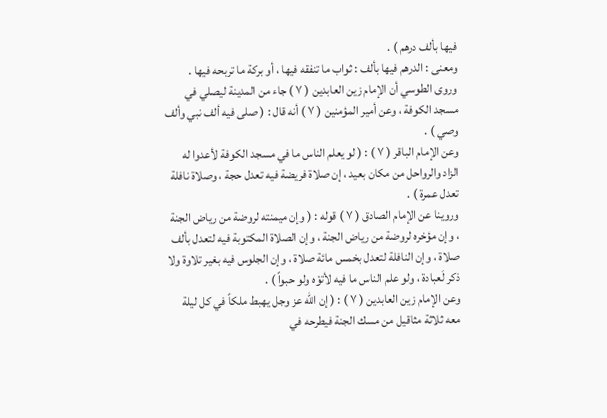فيها بألف درهم ) .
ومعنى : الدرهم فيها بألف : ثواب ما تنفقه فيها ، أو بركة ما تربحه فيها .
وروى الطوسي أن الإمام زين العابدين ( ٧ ) جاء من المدينة ليصلي في مسجد الكوفة ، وعن أمير المؤمنين ( ٧ ) أنه قال : ( صلى فيه ألف نبي وألف وصي ) .
وعن الإمام الباقر ( ٧ ) : ( لو يعلم الناس ما في مسجد الكوفة لأعدوا له الزاد والرواحل من مكان بعيد ، إن صلاة فريضة فيه تعدل حجة ، وصلاة نافلة
تعدل عمرة ) .
وروينا عن الإمام الصادق ( ٧ ) قوله : ( وإن ميمنته لروضة من رياض الجنة ، وإن مؤخره لروضة من رياض الجنة ، وإن الصلاة المكتوبة فيه لتعدل بألف صلاة ، وإن النافلة لتعدل بخمس مائة صلاة ، وإن الجلوس فيه بغير تلاوة ولا ذكر لَعبادة ، ولو علم الناس ما فيه لأتوْه ولو حبواً ) .
وعن الإمام زين العابدين ( ٧ ) : ( إن الله عز وجل يهبط ملكاً في كل ليلة معه ثلاثة مثاقيل من مسك الجنة فيطرحه في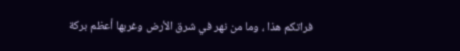فراتكم هذا ، وما من نهر في شرق الأرض وغربها أعظم بركة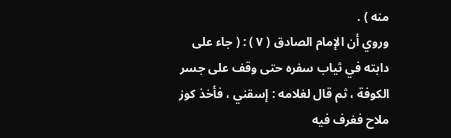منه ) .
وروي أن الإمام الصادق ( ٧ ) : ( جاء على دابته في ثياب سفره حتى وقف على جسر الكوفة ، ثم قال لغلامه : إسقني ، فأخذ كوز ملاح فغرف فيه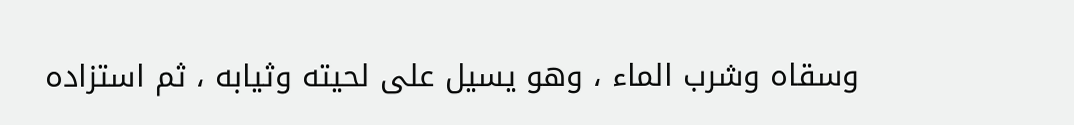وسقاه وشرب الماء ، وهو يسيل على لحيته وثيابه ، ثم استزاده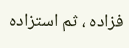فزاده ، ثم استزاده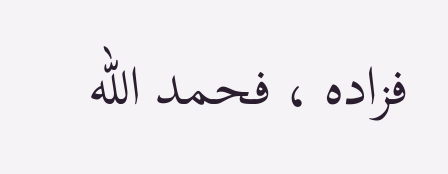فزاده ، فحمد الله